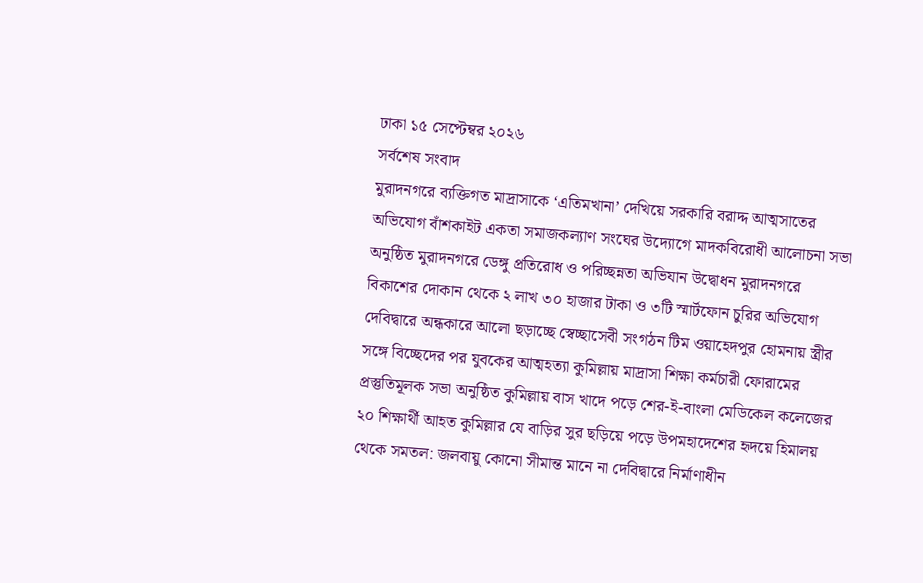ঢাকা ১৫ সেপ্টেম্বর ২০২৬
সর্বশেষ সংবাদ
মুরাদনগরে ব্যক্তিগত মাদ্রাসাকে ‘এতিমখানা’ দেখিয়ে সরকারি বরাদ্দ আত্মসাতের অভিযোগ বাঁশকাইট একতা সমাজকল্যাণ সংঘের উদ্যোগে মাদকবিরোধী আলোচনা সভা অনুষ্ঠিত মুরাদনগরে ডেঙ্গু প্রতিরোধ ও পরিচ্ছন্নতা অভিযান উদ্বোধন মুরাদনগরে বিকাশের দোকান থেকে ২ লাখ ৩০ হাজার টাকা ও ৩টি স্মার্টফোন চুরির অভিযোগ দেবিদ্বারে অন্ধকারে আলো ছড়াচ্ছে স্বেচ্ছাসেবী সংগঠন টিম ওয়াহেদপুর হোমনায় স্ত্রীর সঙ্গে বিচ্ছেদের পর যুবকের আত্মহত্যা কুমিল্লায় মাদ্রাসা শিক্ষা কর্মচারী ফোরামের প্রস্তুতিমূলক সভা অনুষ্ঠিত কুমিল্লায় বাস খাদে পড়ে শের-ই-বাংলা মেডিকেল কলেজের ২০ শিক্ষার্থী আহত কুমিল্লার যে বাড়ির সুর ছড়িয়ে পড়ে উপমহাদেশের হৃদয়ে হিমালয় থেকে সমতল: জলবায়ু কোনো সীমান্ত মানে না দেবিদ্বারে নির্মাণাধীন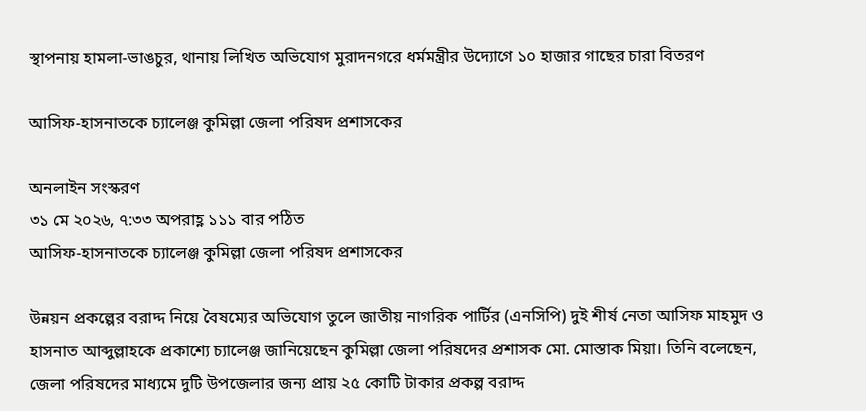স্থাপনায় হামলা-ভাঙচুর, থানায় লিখিত অভিযোগ মুরাদনগরে ধর্মমন্ত্রীর উদ্যোগে ১০ হাজার গাছের চারা বিতরণ

আসিফ-হাসনাতকে চ্যালেঞ্জ কুমিল্লা জেলা পরিষদ প্রশাসকের

অনলাইন সংস্করণ
৩১ মে ২০২৬, ৭:৩৩ অপরাহ্ণ ১১১ বার পঠিত
আসিফ-হাসনাতকে চ্যালেঞ্জ কুমিল্লা জেলা পরিষদ প্রশাসকের

উন্নয়ন প্রকল্পের বরাদ্দ নিয়ে বৈষম্যের অভিযোগ তুলে জাতীয় নাগরিক পার্টির (এনসিপি) দুই শীর্ষ নেতা আসিফ মাহমুদ ও হাসনাত আব্দুল্লাহকে প্রকাশ্যে চ্যালেঞ্জ জানিয়েছেন কুমিল্লা জেলা পরিষদের প্রশাসক মো. মোস্তাক মিয়া। তিনি বলেছেন, জেলা পরিষদের মাধ্যমে দুটি উপজেলার জন্য প্রায় ২৫ কোটি টাকার প্রকল্প বরাদ্দ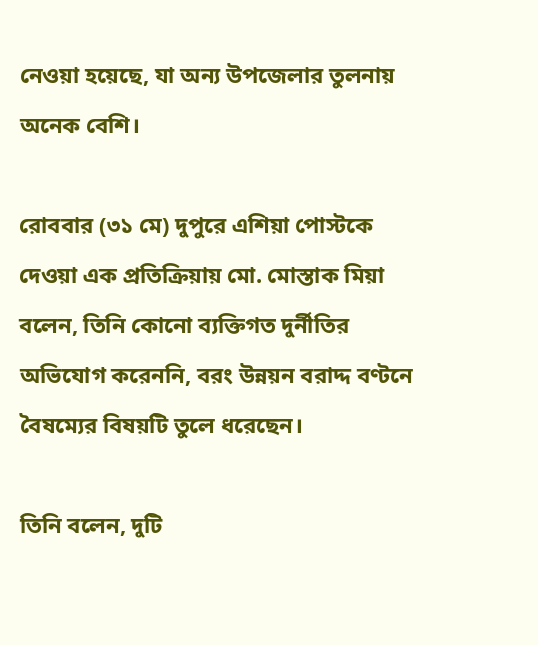নেওয়া হয়েছে, যা অন্য উপজেলার তুলনায় অনেক বেশি।

রোববার (৩১ মে) দুপুরে এশিয়া পোস্টকে দেওয়া এক প্রতিক্রিয়ায় মো. মোস্তাক মিয়া বলেন, তিনি কোনো ব্যক্তিগত দুর্নীতির অভিযোগ করেননি, বরং উন্নয়ন বরাদ্দ বণ্টনে বৈষম্যের বিষয়টি তুলে ধরেছেন।

তিনি বলেন, দুটি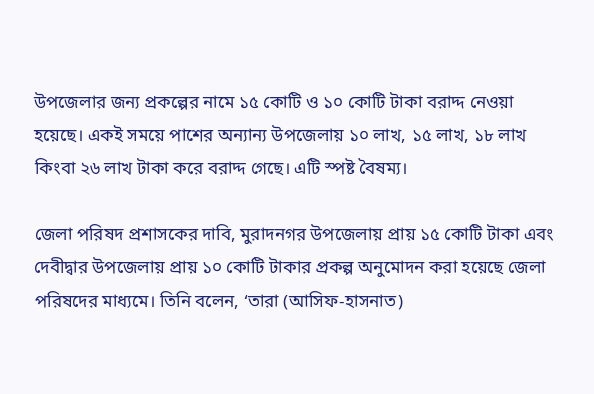উপজেলার জন্য প্রকল্পের নামে ১৫ কোটি ও ১০ কোটি টাকা বরাদ্দ নেওয়া হয়েছে। একই সময়ে পাশের অন্যান্য উপজেলায় ১০ লাখ, ১৫ লাখ, ১৮ লাখ কিংবা ২৬ লাখ টাকা করে বরাদ্দ গেছে। এটি স্পষ্ট বৈষম্য।

জেলা পরিষদ প্রশাসকের দাবি, মুরাদনগর উপজেলায় প্রায় ১৫ কোটি টাকা এবং দেবীদ্বার উপজেলায় প্রায় ১০ কোটি টাকার প্রকল্প অনুমোদন করা হয়েছে জেলা পরিষদের মাধ্যমে। তিনি বলেন, ‘তারা (আসিফ-হাসনাত)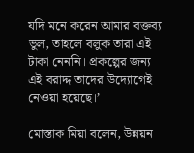যদি মনে করেন আমার বক্তব্য ভুল, তাহলে বলুক তারা এই টাকা নেননি। প্রকল্পের জন্য এই বরাদ্দ তাদের উদ্যোগেই নেওয়া হয়েছে।’

মোস্তাক মিয়া বলেন, উন্নয়ন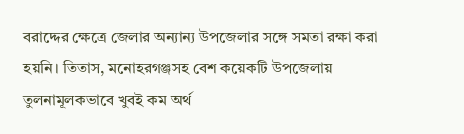বরাদ্দের ক্ষেত্রে জেলার অন্যান্য উপজেলার সঙ্গে সমতা রক্ষা করা হয়নি। তিতাস, মনোহরগঞ্জসহ বেশ কয়েকটি উপজেলায় তুলনামূলকভাবে খুবই কম অর্থ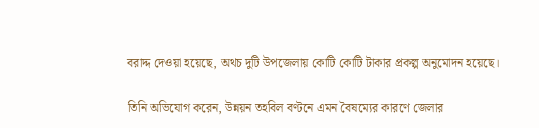বরাদ্দ দেওয়া হয়েছে, অথচ দুটি উপজেলায় কোটি কোটি টাকার প্রকল্প অনুমোদন হয়েছে।

তিনি অভিযোগ করেন, উন্নয়ন তহবিল বণ্টনে এমন বৈষম্যের কারণে জেলার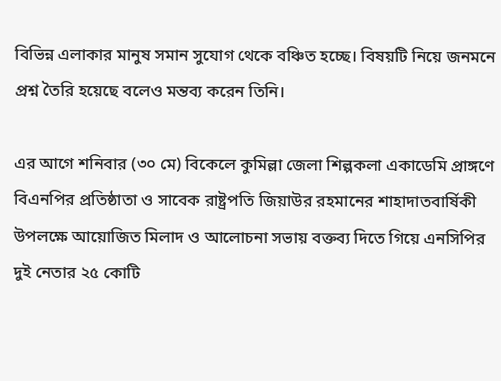বিভিন্ন এলাকার মানুষ সমান সুযোগ থেকে বঞ্চিত হচ্ছে। বিষয়টি নিয়ে জনমনে প্রশ্ন তৈরি হয়েছে বলেও মন্তব্য করেন তিনি।

এর আগে শনিবার (৩০ মে) বিকেলে কুমিল্লা জেলা শিল্পকলা একাডেমি প্রাঙ্গণে বিএনপির প্রতিষ্ঠাতা ও সাবেক রাষ্ট্রপতি জিয়াউর রহমানের শাহাদাতবার্ষিকী উপলক্ষে আয়োজিত মিলাদ ও আলোচনা সভায় বক্তব্য দিতে গিয়ে এনসিপির দুই নেতার ২৫ কোটি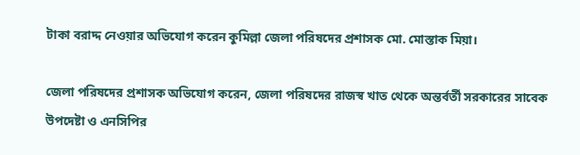টাকা বরাদ্দ নেওয়ার অভিযোগ করেন কুমিল্লা জেলা পরিষদের প্রশাসক মো. মোস্তাক মিয়া।

জেলা পরিষদের প্রশাসক অভিযোগ করেন, জেলা পরিষদের রাজস্ব খাত থেকে অন্তর্বর্তী সরকারের সাবেক উপদেষ্টা ও এনসিপির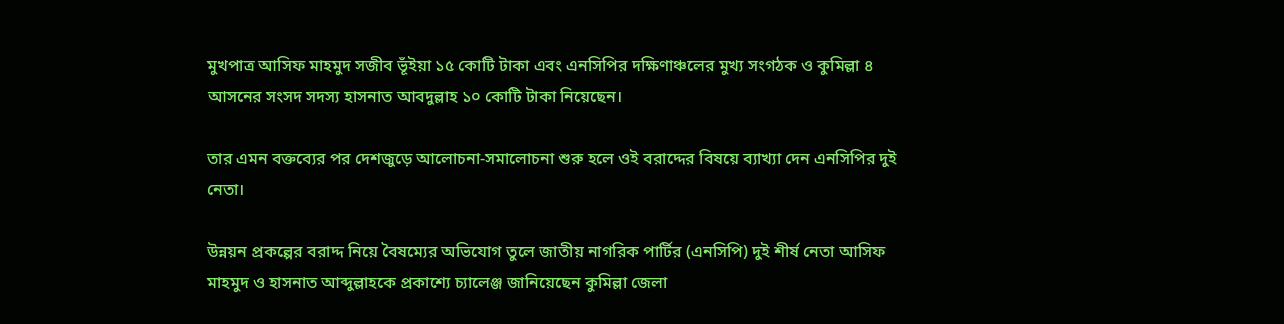মুখপাত্র আসিফ মাহমুদ সজীব ভূঁইয়া ১৫ কোটি টাকা এবং এনসিপির দক্ষিণাঞ্চলের মুখ্য সংগঠক ও কুমিল্লা ৪ আসনের সংসদ সদস্য হাসনাত আবদুল্লাহ ১০ কোটি টাকা নিয়েছেন।

তার এমন বক্তব্যের পর দেশজুড়ে আলোচনা-সমালোচনা শুরু হলে ওই বরাদ্দের বিষয়ে ব্যাখ্যা দেন এনসিপির দুই নেতা।

উন্নয়ন প্রকল্পের বরাদ্দ নিয়ে বৈষম্যের অভিযোগ তুলে জাতীয় নাগরিক পার্টির (এনসিপি) দুই শীর্ষ নেতা আসিফ মাহমুদ ও হাসনাত আব্দুল্লাহকে প্রকাশ্যে চ্যালেঞ্জ জানিয়েছেন কুমিল্লা জেলা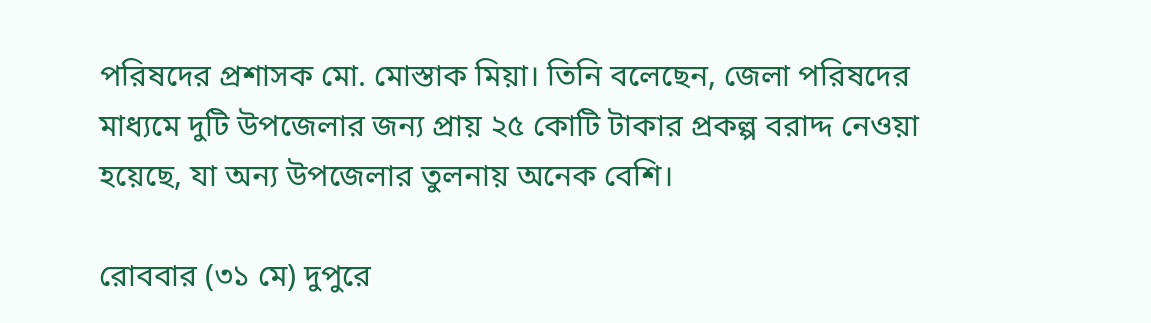পরিষদের প্রশাসক মো. মোস্তাক মিয়া। তিনি বলেছেন, জেলা পরিষদের মাধ্যমে দুটি উপজেলার জন্য প্রায় ২৫ কোটি টাকার প্রকল্প বরাদ্দ নেওয়া হয়েছে, যা অন্য উপজেলার তুলনায় অনেক বেশি।

রোববার (৩১ মে) দুপুরে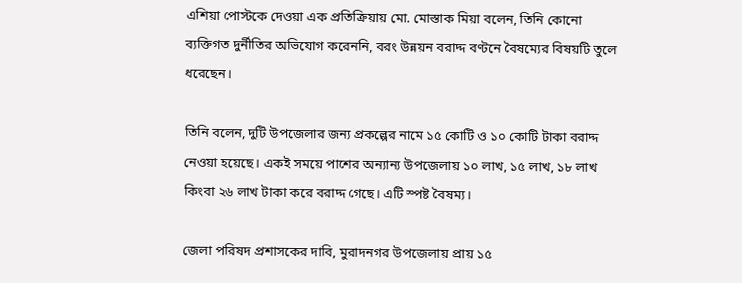এশিয়া পোস্টকে দেওয়া এক প্রতিক্রিয়ায় মো. মোস্তাক মিয়া বলেন, তিনি কোনো ব্যক্তিগত দুর্নীতির অভিযোগ করেননি, বরং উন্নয়ন বরাদ্দ বণ্টনে বৈষম্যের বিষয়টি তুলে ধরেছেন।

তিনি বলেন, দুটি উপজেলার জন্য প্রকল্পের নামে ১৫ কোটি ও ১০ কোটি টাকা বরাদ্দ নেওয়া হয়েছে। একই সময়ে পাশের অন্যান্য উপজেলায় ১০ লাখ, ১৫ লাখ, ১৮ লাখ কিংবা ২৬ লাখ টাকা করে বরাদ্দ গেছে। এটি স্পষ্ট বৈষম্য।

জেলা পরিষদ প্রশাসকের দাবি, মুরাদনগর উপজেলায় প্রায় ১৫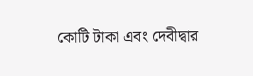কোটি টাকা এবং দেবীদ্বার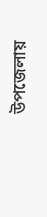উপজেলায়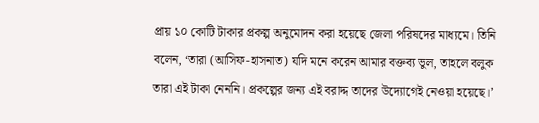প্রায় ১০ কোটি টাকার প্রকল্প অনুমোদন করা হয়েছে জেলা পরিষদের মাধ্যমে। তিনি বলেন, ‘তারা (আসিফ-হাসনাত) যদি মনে করেন আমার বক্তব্য ভুল, তাহলে বলুক তারা এই টাকা নেননি। প্রকল্পের জন্য এই বরাদ্দ তাদের উদ্যোগেই নেওয়া হয়েছে।’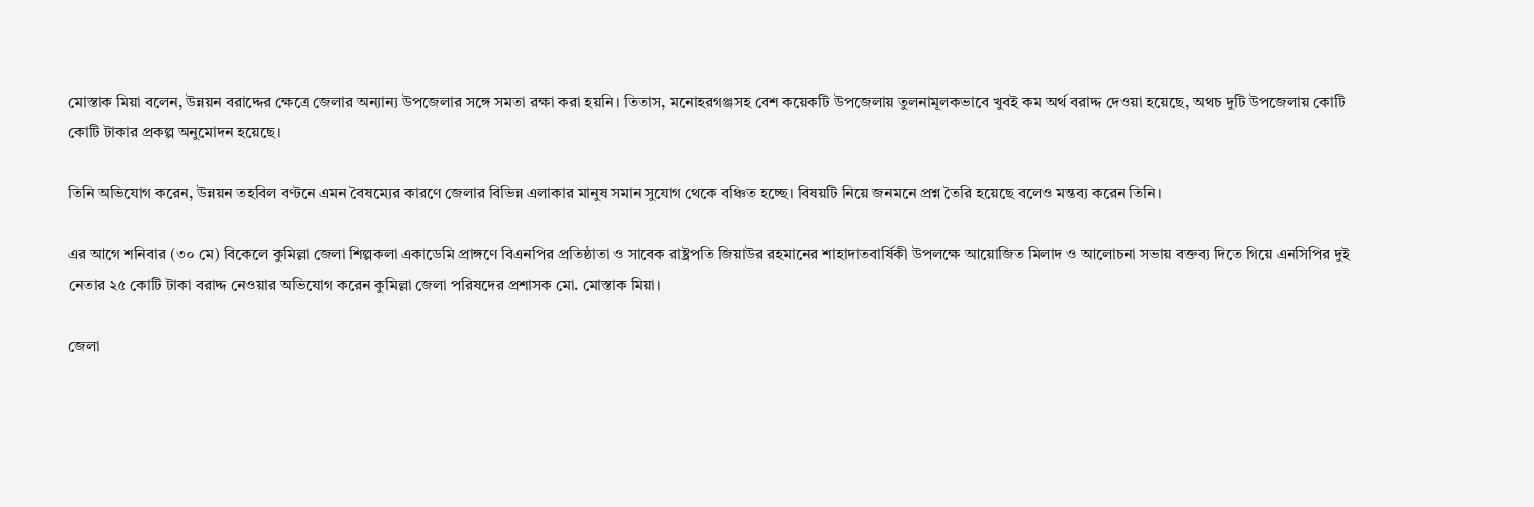মোস্তাক মিয়া বলেন, উন্নয়ন বরাদ্দের ক্ষেত্রে জেলার অন্যান্য উপজেলার সঙ্গে সমতা রক্ষা করা হয়নি। তিতাস, মনোহরগঞ্জসহ বেশ কয়েকটি উপজেলায় তুলনামূলকভাবে খুবই কম অর্থ বরাদ্দ দেওয়া হয়েছে, অথচ দুটি উপজেলায় কোটি কোটি টাকার প্রকল্প অনুমোদন হয়েছে।

তিনি অভিযোগ করেন, উন্নয়ন তহবিল বণ্টনে এমন বৈষম্যের কারণে জেলার বিভিন্ন এলাকার মানুষ সমান সুযোগ থেকে বঞ্চিত হচ্ছে। বিষয়টি নিয়ে জনমনে প্রশ্ন তৈরি হয়েছে বলেও মন্তব্য করেন তিনি।

এর আগে শনিবার (৩০ মে) বিকেলে কুমিল্লা জেলা শিল্পকলা একাডেমি প্রাঙ্গণে বিএনপির প্রতিষ্ঠাতা ও সাবেক রাষ্ট্রপতি জিয়াউর রহমানের শাহাদাতবার্ষিকী উপলক্ষে আয়োজিত মিলাদ ও আলোচনা সভায় বক্তব্য দিতে গিয়ে এনসিপির দুই নেতার ২৫ কোটি টাকা বরাদ্দ নেওয়ার অভিযোগ করেন কুমিল্লা জেলা পরিষদের প্রশাসক মো. মোস্তাক মিয়া।

জেলা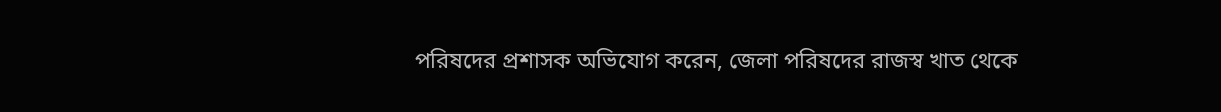পরিষদের প্রশাসক অভিযোগ করেন, জেলা পরিষদের রাজস্ব খাত থেকে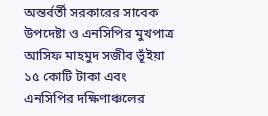অন্তর্বর্তী সরকারের সাবেক উপদেষ্টা ও এনসিপির মুখপাত্র আসিফ মাহমুদ সজীব ভূঁইয়া ১৫ কোটি টাকা এবং এনসিপির দক্ষিণাঞ্চলের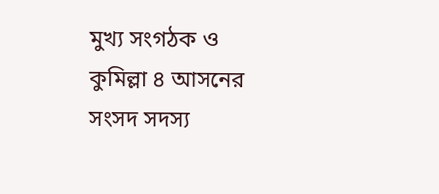মুখ্য সংগঠক ও কুমিল্লা ৪ আসনের সংসদ সদস্য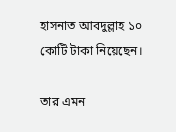হাসনাত আবদুল্লাহ ১০ কোটি টাকা নিয়েছেন।

তার এমন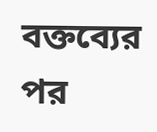বক্তব্যের পর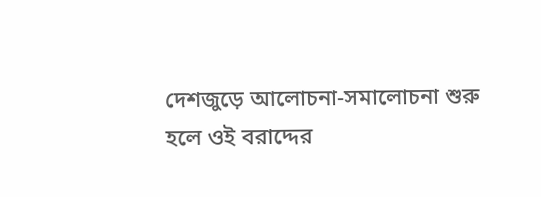দেশজুড়ে আলোচনা-সমালোচনা শুরু হলে ওই বরাদ্দের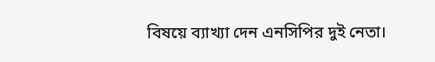বিষয়ে ব্যাখ্যা দেন এনসিপির দুই নেতা।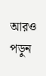আরও পড়ুন